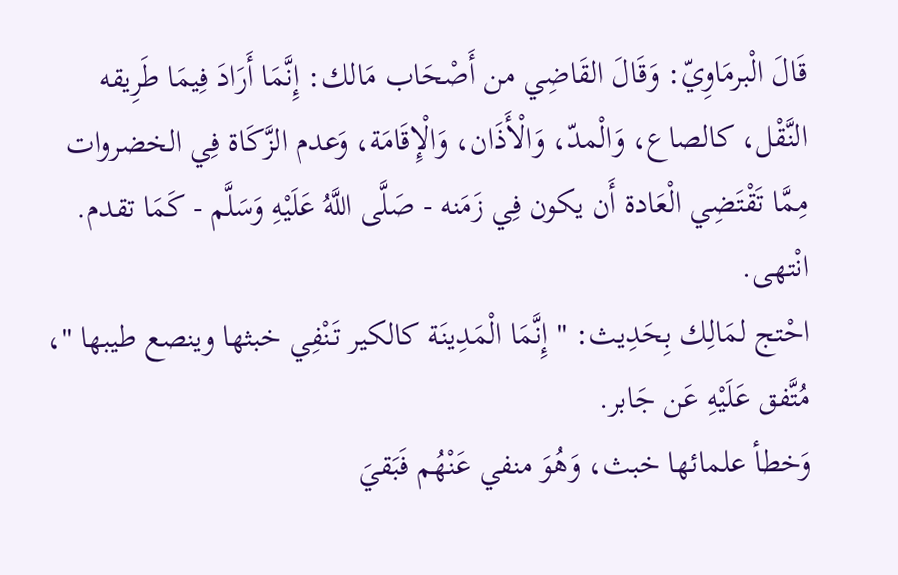قَالَ الْبرمَاوِيّ: وَقَالَ القَاضِي من أَصْحَاب مَالك: إِنَّمَا أَرَادَ فِيمَا طَرِيقه النَّقْل، كالصاع، وَالْمدّ، وَالْأَذَان، وَالْإِقَامَة، وَعدم الزَّكَاة فِي الخضروات مِمَّا تَقْتَضِي الْعَادة أَن يكون فِي زَمَنه - صَلَّى اللَّهُ عَلَيْهِ وَسَلَّم - كَمَا تقدم. انْتهى.
احْتج لمَالِك بِحَدِيث: " إِنَّمَا الْمَدِينَة كالكير تَنْفِي خبثها وينصع طيبها "، مُتَّفق عَلَيْهِ عَن جَابر.
وَخطأ علمائها خبث، وَهُوَ منفي عَنْهُم فَبَقيَ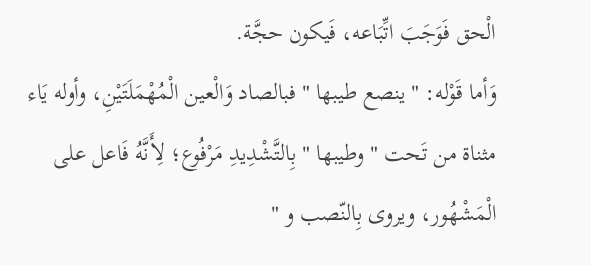الْحق فَوَجَبَ اتِّبَاعه، فَيكون حجَّة.
وَأما قَوْله: " ينصع طيبها " فبالصاد وَالْعين الْمُهْمَلَتَيْنِ، وأوله يَاء مثناة من تَحت " وطيبها " بِالتَّشْدِيدِ مَرْفُوع؛ لِأَنَّهُ فَاعل على الْمَشْهُور، ويروى بِالنّصب و "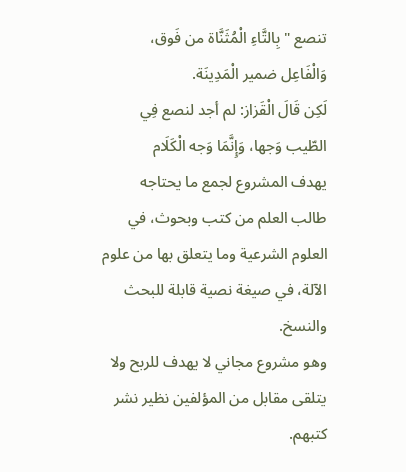تنصع " بِالتَّاءِ الْمُثَنَّاة من فَوق، وَالْفَاعِل ضمير الْمَدِينَة.
لَكِن قَالَ الْقَزاز: لم أجد لنصع فِي الطّيب وَجها، وَإِنَّمَا وَجه الْكَلَام
يهدف المشروع لجمع ما يحتاجه طالب العلم من كتب وبحوث، في العلوم الشرعية وما يتعلق بها من علوم الآلة، في صيغة نصية قابلة للبحث والنسخ.
وهو مشروع مجاني لا يهدف للربح ولا يتلقى مقابل من المؤلفين نظير نشر كتبهم.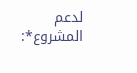لدعم المشروع*: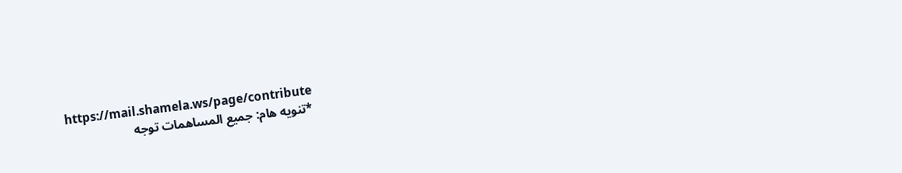https://mail.shamela.ws/page/contribute
*تنويه هام: جميع المساهمات توجه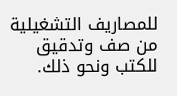للمصاريف التشغيلية من صف وتدقيق للكتب ونحو ذلك.